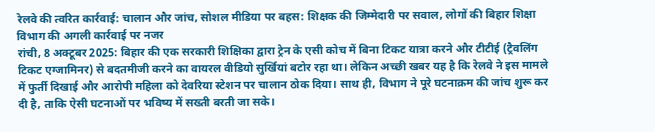रेलवे की त्वरित कार्रवाई: चालान और जांच, सोशल मीडिया पर बहस: शिक्षक की जिम्मेदारी पर सवाल, लोगों की बिहार शिक्षा विभाग की अगली कार्रवाई पर नजर
रांची, 8 अक्टूबर 2025: बिहार की एक सरकारी शिक्षिका द्वारा ट्रेन के एसी कोच में बिना टिकट यात्रा करने और टीटीई (ट्रैवलिंग टिकट एग्जामिनर) से बदतमीजी करने का वायरल वीडियो सुर्खियां बटोर रहा था। लेकिन अच्छी खबर यह है कि रेलवे ने इस मामले में फुर्ती दिखाई और आरोपी महिला को देवरिया स्टेशन पर चालान ठोक दिया। साथ ही, विभाग ने पूरे घटनाक्रम की जांच शुरू कर दी है, ताकि ऐसी घटनाओं पर भविष्य में सख्ती बरती जा सके।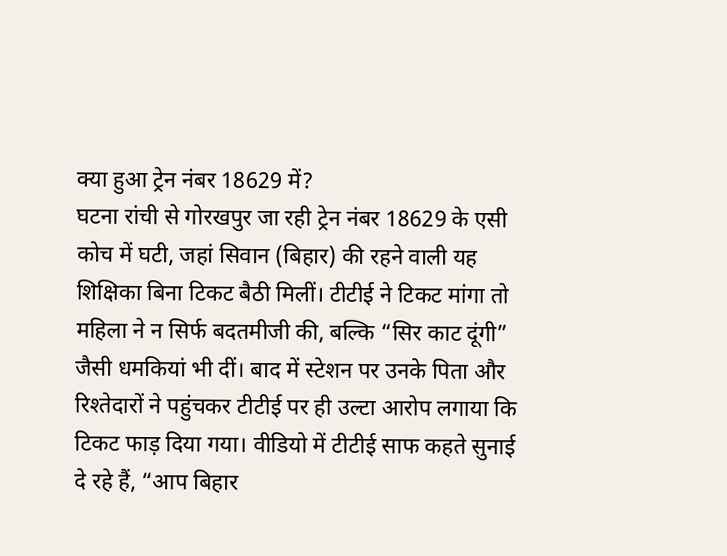क्या हुआ ट्रेन नंबर 18629 में?
घटना रांची से गोरखपुर जा रही ट्रेन नंबर 18629 के एसी कोच में घटी, जहां सिवान (बिहार) की रहने वाली यह शिक्षिका बिना टिकट बैठी मिलीं। टीटीई ने टिकट मांगा तो महिला ने न सिर्फ बदतमीजी की, बल्कि “सिर काट दूंगी” जैसी धमकियां भी दीं। बाद में स्टेशन पर उनके पिता और रिश्तेदारों ने पहुंचकर टीटीई पर ही उल्टा आरोप लगाया कि टिकट फाड़ दिया गया। वीडियो में टीटीई साफ कहते सुनाई दे रहे हैं, “आप बिहार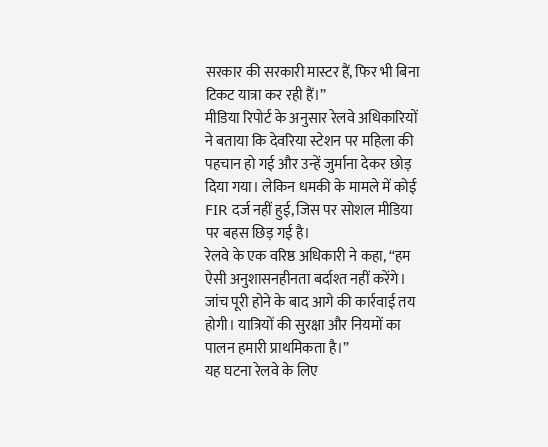सरकार की सरकारी मास्टर हैं, फिर भी बिना टिकट यात्रा कर रही हैं।”
मीडिया रिपोर्ट के अनुसार रेलवे अधिकारियों ने बताया कि देवरिया स्टेशन पर महिला की पहचान हो गई और उन्हें जुर्माना देकर छोड़ दिया गया। लेकिन धमकी के मामले में कोई FIR दर्ज नहीं हुई, जिस पर सोशल मीडिया पर बहस छिड़ गई है।
रेलवे के एक वरिष्ठ अधिकारी ने कहा, “हम ऐसी अनुशासनहीनता बर्दाश्त नहीं करेंगे। जांच पूरी होने के बाद आगे की कार्रवाई तय होगी। यात्रियों की सुरक्षा और नियमों का पालन हमारी प्राथमिकता है।”
यह घटना रेलवे के लिए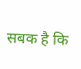सबक है कि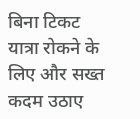बिना टिकट यात्रा रोकने के लिए और सख्त कदम उठाए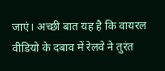जाएं। अच्छी बात यह है कि वायरल वीडियो के दबाव में रेलवे ने तुरंत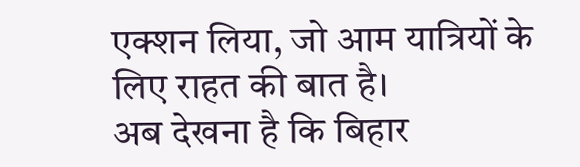एक्शन लिया, जो आम यात्रियों के लिए राहत की बात है।
अब देखना है कि बिहार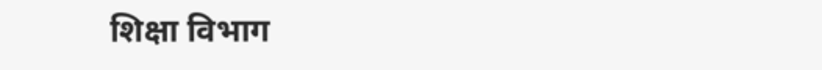शिक्षा विभाग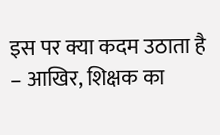इस पर क्या कदम उठाता है – आखिर, शिक्षक का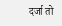दर्जा तो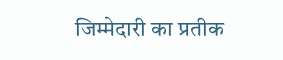जिम्मेदारी का प्रतीक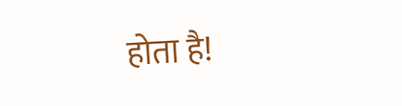होता है!